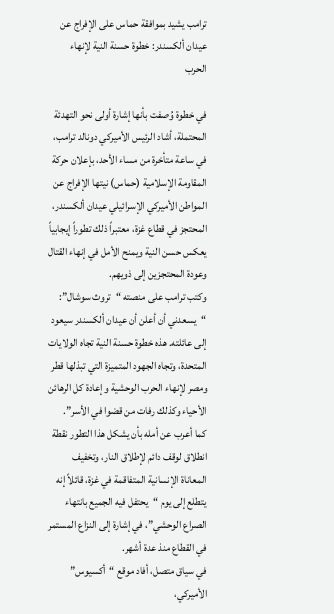ترامب يشيد بموافقة حماس على الإفراج عن عيدان ألكسندر: خطوة حسنة النية لإنهاء الحرب

في خطوة وُصفت بأنها إشارة أولى نحو التهدئة المحتملة، أشاد الرئيس الأميركي دونالد ترامب، في ساعة متأخرة من مساء الأحد، بإعلان حركة المقاومة الإسلامية (حماس) نيتها الإفراج عن المواطن الأميركي الإسرائيلي عيدان ألكسندر، المحتجز في قطاع غزة، معتبراً ذلك تطوراً إيجابياً يعكس حسن النية ويمنح الأمل في إنهاء القتال وعودة المحتجزين إلى ذويهم.
وكتب ترامب على منصته “تروث سوشال”:
“يسعدني أن أعلن أن عيدان ألكسندر سيعود إلى عائلته. هذه خطوة حسنة النية تجاه الولايات المتحدة، وتجاه الجهود المتميزة التي تبذلها قطر ومصر لإنهاء الحرب الوحشية وإعادة كل الرهائن الأحياء وكذلك رفات من قضوا في الأسر”.
كما أعرب عن أمله بأن يشكل هذا التطور نقطة انطلاق لوقف دائم لإطلاق النار، وتخفيف المعاناة الإنسانية المتفاقمة في غزة، قائلاً إنه يتطلع إلى يوم “يحتفل فيه الجميع بانتهاء الصراع الوحشي”، في إشارة إلى النزاع المستمر في القطاع منذ عدة أشهر.
في سياق متصل، أفاد موقع “أكسيوس” الأميركي،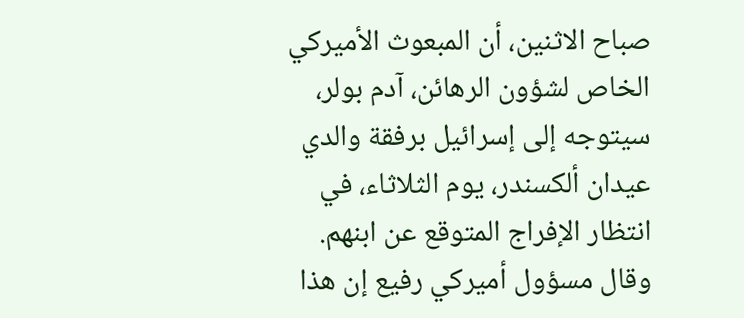صباح الاثنين، أن المبعوث الأميركي الخاص لشؤون الرهائن، آدم بولر، سيتوجه إلى إسرائيل برفقة والدي عيدان ألكسندر، يوم الثلاثاء، في انتظار الإفراج المتوقع عن ابنهم.
وقال مسؤول أميركي رفيع إن هذا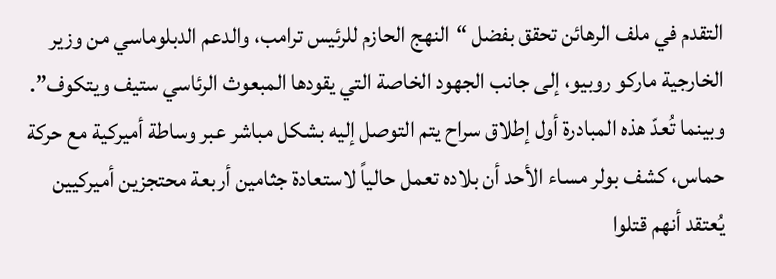التقدم في ملف الرهائن تحقق بفضل “النهج الحازم للرئيس ترامب، والدعم الدبلوماسي من وزير الخارجية ماركو روبيو، إلى جانب الجهود الخاصة التي يقودها المبعوث الرئاسي ستيف ويتكوف”.
وبينما تُعدّ هذه المبادرة أول إطلاق سراح يتم التوصل إليه بشكل مباشر عبر وساطة أميركية مع حركة حماس، كشف بولر مساء الأحد أن بلاده تعمل حالياً لاستعادة جثامين أربعة محتجزين أميركيين يُعتقد أنهم قتلوا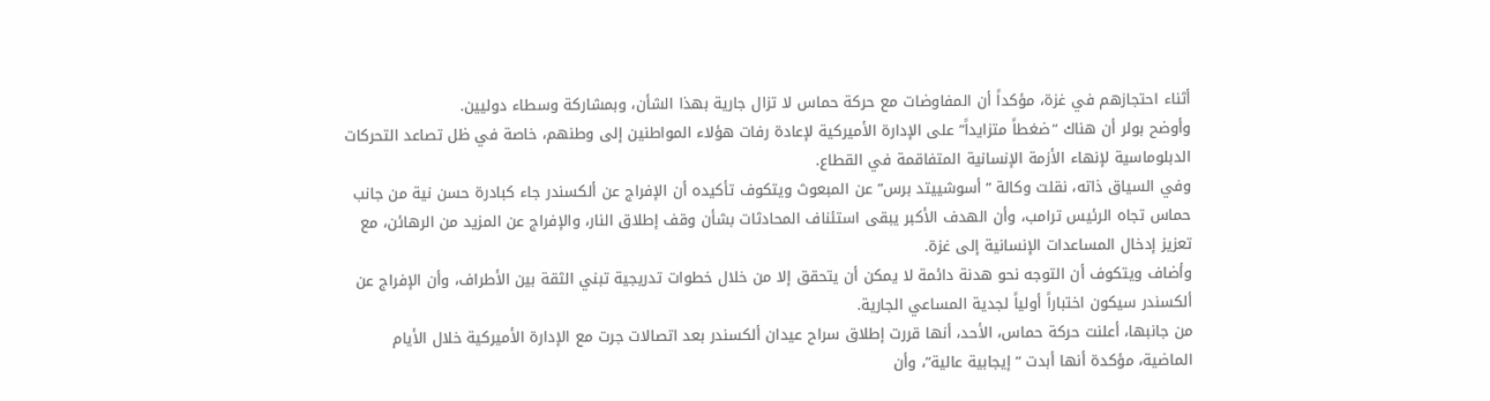أثناء احتجازهم في غزة، مؤكداً أن المفاوضات مع حركة حماس لا تزال جارية بهذا الشأن، وبمشاركة وسطاء دوليين.
وأوضح بولر أن هناك “ضغطاً متزايداً” على الإدارة الأميركية لإعادة رفات هؤلاء المواطنين إلى وطنهم، خاصة في ظل تصاعد التحركات الدبلوماسية لإنهاء الأزمة الإنسانية المتفاقمة في القطاع.
وفي السياق ذاته، نقلت وكالة “أسوشييتد برس” عن المبعوث ويتكوف تأكيده أن الإفراج عن ألكسندر جاء كبادرة حسن نية من جانب حماس تجاه الرئيس ترامب، وأن الهدف الأكبر يبقى استئناف المحادثات بشأن وقف إطلاق النار، والإفراج عن المزيد من الرهائن، مع تعزيز إدخال المساعدات الإنسانية إلى غزة.
وأضاف ويتكوف أن التوجه نحو هدنة دائمة لا يمكن أن يتحقق إلا من خلال خطوات تدريجية تبني الثقة بين الأطراف، وأن الإفراج عن ألكسندر سيكون اختباراً أولياً لجدية المساعي الجارية.
من جانبها، أعلنت حركة حماس، الأحد، أنها قررت إطلاق سراح عيدان ألكسندر بعد اتصالات جرت مع الإدارة الأميركية خلال الأيام الماضية، مؤكدة أنها أبدت “إيجابية عالية”، وأن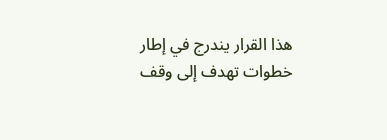هذا القرار يندرج في إطار خطوات تهدف إلى وقف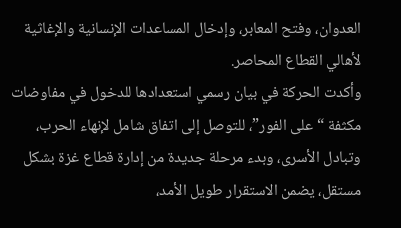العدوان، وفتح المعابر، وإدخال المساعدات الإنسانية والإغاثية لأهالي القطاع المحاصر.
وأكدت الحركة في بيان رسمي استعدادها للدخول في مفاوضات مكثفة “على الفور”، للتوصل إلى اتفاق شامل لإنهاء الحرب، وتبادل الأسرى، وبدء مرحلة جديدة من إدارة قطاع غزة بشكل مستقل، يضمن الاستقرار طويل الأمد،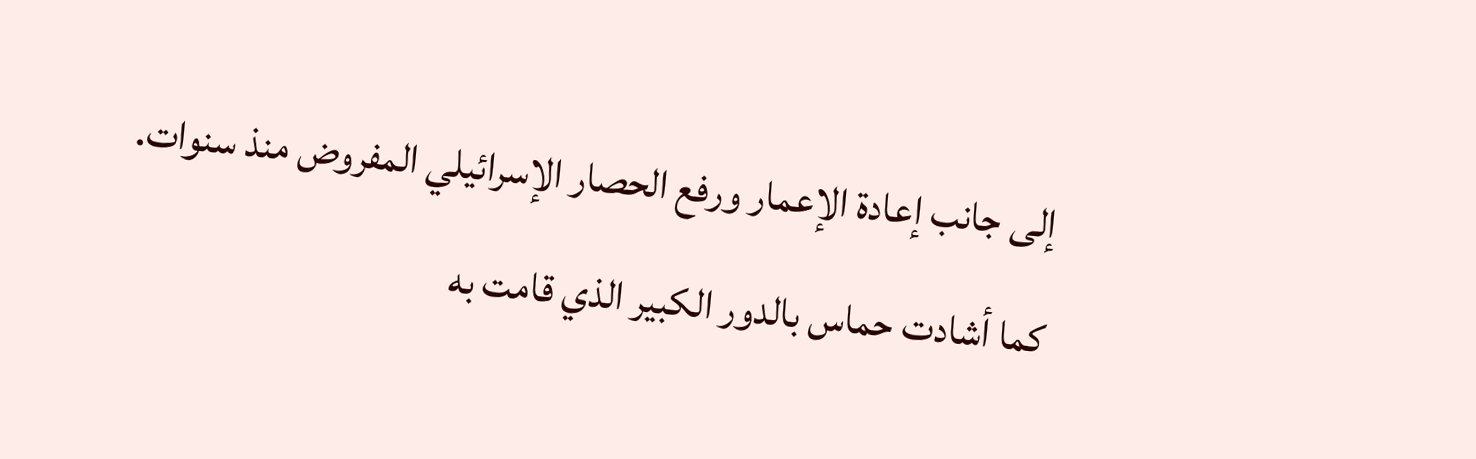إلى جانب إعادة الإعمار ورفع الحصار الإسرائيلي المفروض منذ سنوات.
كما أشادت حماس بالدور الكبير الذي قامت به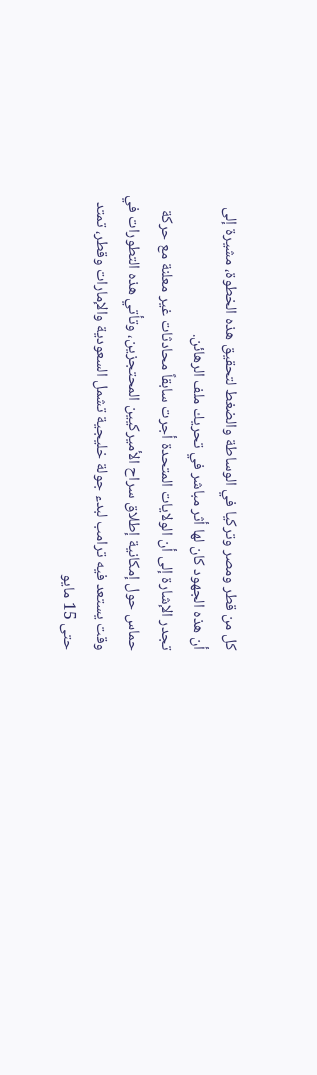كل من قطر ومصر وتركيا في الوساطة والضغط لتحقيق هذه الخطوة، مشيرة إلى أن هذه الجهود كان لها أثر مباشر في تحريك ملف الرهائن.
تجدر الإشارة إلى أن الولايات المتحدة أجرت سابقاً محادثات غير معلنة مع حركة حماس حول إمكانية إطلاق سراح الأميركيين المحتجزين، وتأتي هذه التطورات في وقت يستعد فيه ترامب لبدء جولة خليجية تشمل السعودية والإمارات وقطر، تمتد حتى 15 مايو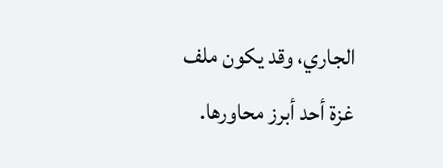الجاري، وقد يكون ملف غزة أحد أبرز محاورها.